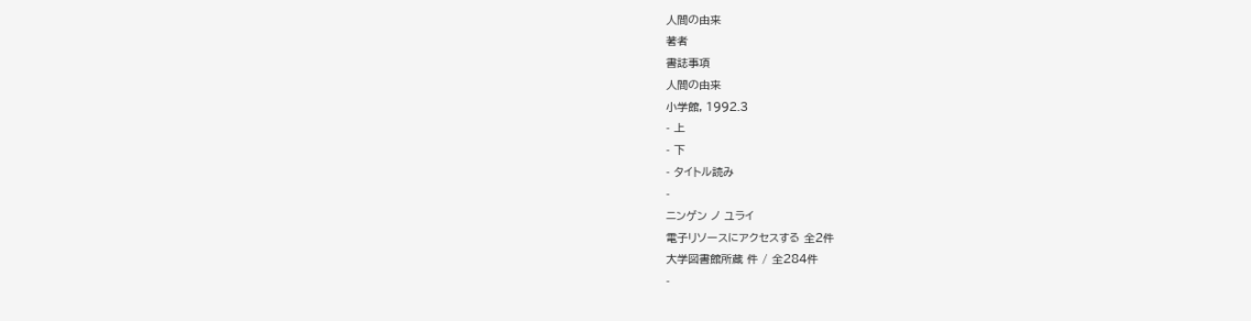人間の由来
著者
書誌事項
人間の由来
小学館, 1992.3
- 上
- 下
- タイトル読み
-
ニンゲン ノ ユライ
電子リソースにアクセスする 全2件
大学図書館所蔵 件 / 全284件
-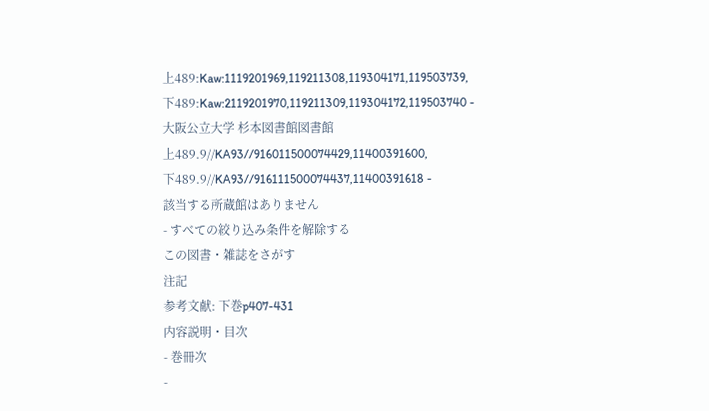上489:Kaw:1119201969,119211308,119304171,119503739,
下489:Kaw:2119201970,119211309,119304172,119503740 -
大阪公立大学 杉本図書館図書館
上489.9//KA93//916011500074429,11400391600,
下489.9//KA93//916111500074437,11400391618 -
該当する所蔵館はありません
- すべての絞り込み条件を解除する
この図書・雑誌をさがす
注記
参考文献: 下巻p407-431
内容説明・目次
- 巻冊次
-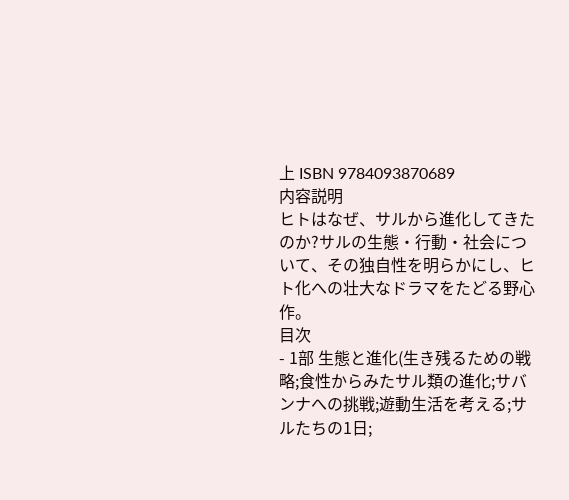上 ISBN 9784093870689
内容説明
ヒトはなぜ、サルから進化してきたのか?サルの生態・行動・社会について、その独自性を明らかにし、ヒト化への壮大なドラマをたどる野心作。
目次
- 1部 生態と進化(生き残るための戦略;食性からみたサル類の進化;サバンナへの挑戦;遊動生活を考える;サルたちの1日;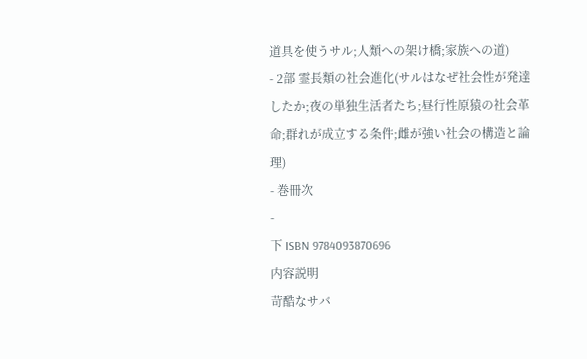道具を使うサル;人類への架け橋;家族への道)
- 2部 霊長類の社会進化(サルはなぜ社会性が発達したか;夜の単独生活者たち;昼行性原猿の社会革命;群れが成立する条件;雌が強い社会の構造と論理)
- 巻冊次
-
下 ISBN 9784093870696
内容説明
苛酷なサバ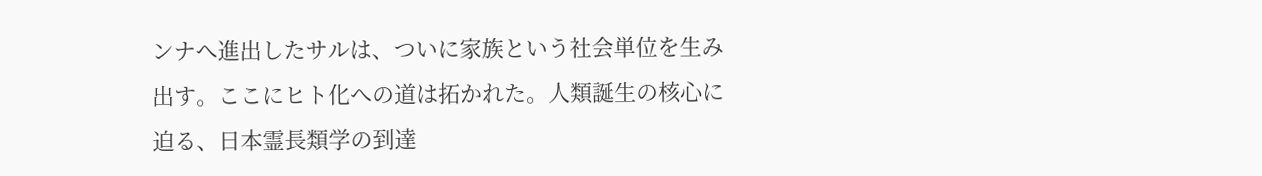ンナへ進出したサルは、ついに家族という社会単位を生み出す。ここにヒト化への道は拓かれた。人類誕生の核心に迫る、日本霊長類学の到達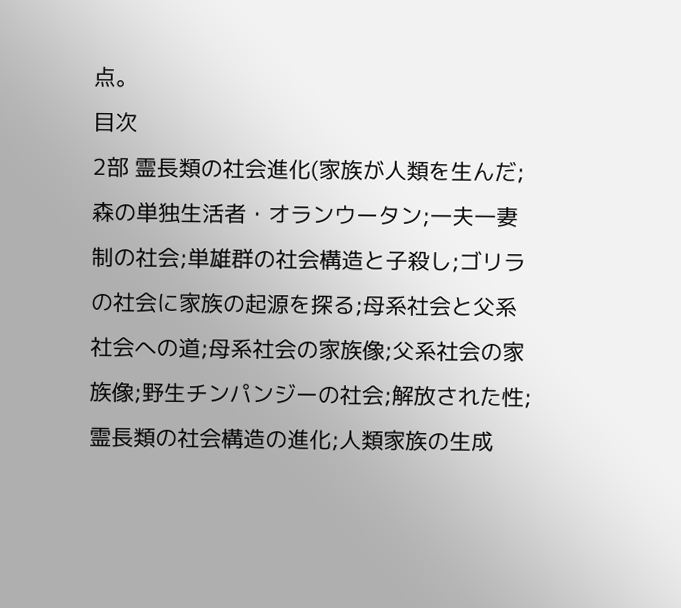点。
目次
2部 霊長類の社会進化(家族が人類を生んだ;森の単独生活者・オランウータン;一夫一妻制の社会;単雄群の社会構造と子殺し;ゴリラの社会に家族の起源を探る;母系社会と父系社会への道;母系社会の家族像;父系社会の家族像;野生チンパンジーの社会;解放された性;霊長類の社会構造の進化;人類家族の生成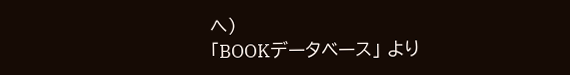へ)
「BOOKデータベース」 より